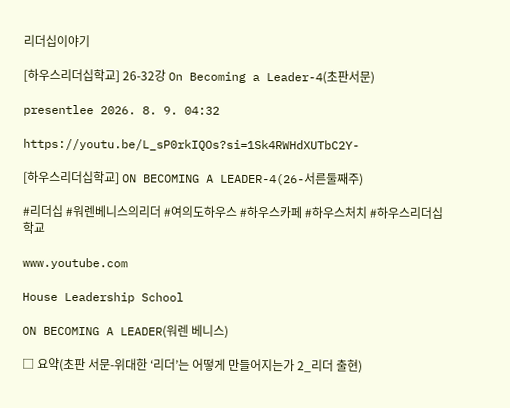리더십이야기

[하우스리더십학교] 26-32강 On Becoming a Leader-4(초판서문)

presentlee 2026. 8. 9. 04:32

https://youtu.be/L_sP0rkIQOs?si=1Sk4RWHdXUTbC2Y-

[하우스리더십학교] ON BECOMING A LEADER-4(26-서른둘째주)

#리더십 #워렌베니스의리더 #여의도하우스 #하우스카페 #하우스처치 #하우스리더십학교

www.youtube.com

House Leadership School

ON BECOMING A LEADER(워렌 베니스)

□ 요약(초판 서문-위대한 ‘리더’는 어떻게 만들어지는가 2_리더 출현)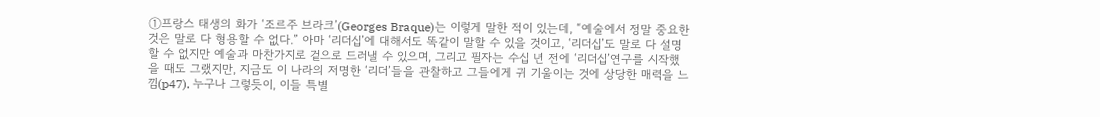①프랑스 태생의 화가 ‘조르주 브라크’(Georges Braque)는 이렇게 말한 적이 있는데, “예술에서 정말 중요한 것은 말로 다 형용할 수 없다.” 아마 ‘리더십’에 대해서도 똑같이 말할 수 있을 것이고, ‘리더십’도 말로 다 설명할 수 없지만 예술과 마찬가지로 겉으로 드러낼 수 있으며, 그리고 필자는 수십 년 전에 ‘리더십’연구를 시작했을 때도 그랬지만, 지금도 이 나라의 저명한 ‘리더’들을 관찰하고 그들에게 귀 기울이는 것에 상당한 매력을 느낌(p47). 누구나 그렇듯이, 이들 특별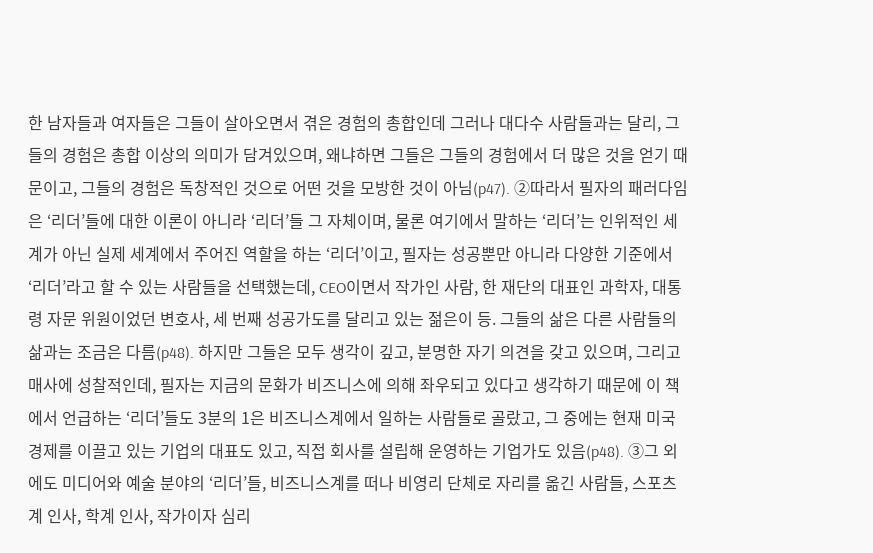한 남자들과 여자들은 그들이 살아오면서 겪은 경험의 총합인데 그러나 대다수 사람들과는 달리, 그들의 경험은 총합 이상의 의미가 담겨있으며, 왜냐하면 그들은 그들의 경험에서 더 많은 것을 얻기 때문이고, 그들의 경험은 독창적인 것으로 어떤 것을 모방한 것이 아님(p47). ②따라서 필자의 패러다임은 ‘리더’들에 대한 이론이 아니라 ‘리더’들 그 자체이며, 물론 여기에서 말하는 ‘리더’는 인위적인 세계가 아닌 실제 세계에서 주어진 역할을 하는 ‘리더’이고, 필자는 성공뿐만 아니라 다양한 기준에서 ‘리더’라고 할 수 있는 사람들을 선택했는데, CEO이면서 작가인 사람, 한 재단의 대표인 과학자, 대통령 자문 위원이었던 변호사, 세 번째 성공가도를 달리고 있는 젊은이 등. 그들의 삶은 다른 사람들의 삶과는 조금은 다름(p48). 하지만 그들은 모두 생각이 깊고, 분명한 자기 의견을 갖고 있으며, 그리고 매사에 성찰적인데, 필자는 지금의 문화가 비즈니스에 의해 좌우되고 있다고 생각하기 때문에 이 책에서 언급하는 ‘리더’들도 3분의 1은 비즈니스계에서 일하는 사람들로 골랐고, 그 중에는 현재 미국 경제를 이끌고 있는 기업의 대표도 있고, 직접 회사를 설립해 운영하는 기업가도 있음(p48). ③그 외에도 미디어와 예술 분야의 ‘리더’들, 비즈니스계를 떠나 비영리 단체로 자리를 옮긴 사람들, 스포츠계 인사, 학계 인사, 작가이자 심리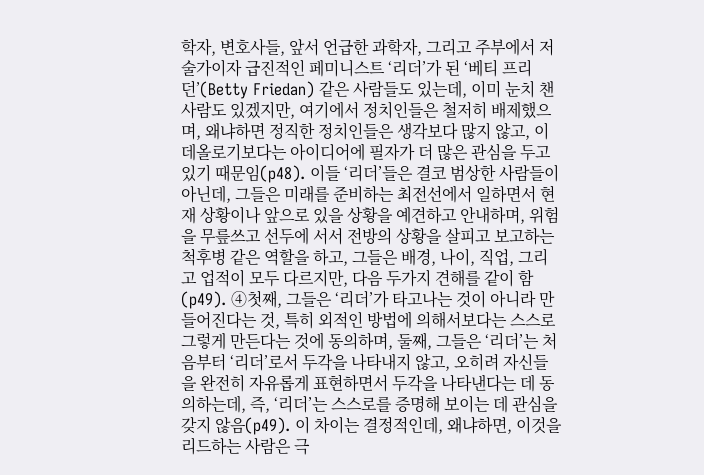학자, 변호사들, 앞서 언급한 과학자, 그리고 주부에서 저술가이자 급진적인 페미니스트 ‘리더’가 된 ‘베티 프리던’(Betty Friedan) 같은 사람들도 있는데, 이미 눈치 챈 사람도 있겠지만, 여기에서 정치인들은 철저히 배제했으며, 왜냐하면 정직한 정치인들은 생각보다 많지 않고, 이데올로기보다는 아이디어에 필자가 더 많은 관심을 두고 있기 때문임(p48). 이들 ‘리더’들은 결코 범상한 사람들이 아닌데, 그들은 미래를 준비하는 최전선에서 일하면서 현재 상황이나 앞으로 있을 상황을 예견하고 안내하며, 위험을 무릎쓰고 선두에 서서 전방의 상황을 살피고 보고하는 척후병 같은 역할을 하고, 그들은 배경, 나이, 직업, 그리고 업적이 모두 다르지만, 다음 두가지 견해를 같이 함(p49). ④첫째, 그들은 ‘리더’가 타고나는 것이 아니라 만들어진다는 것, 특히 외적인 방법에 의해서보다는 스스로 그렇게 만든다는 것에 동의하며, 둘째, 그들은 ‘리더’는 처음부터 ‘리더’로서 두각을 나타내지 않고, 오히려 자신들을 완전히 자유롭게 표현하면서 두각을 나타낸다는 데 동의하는데, 즉, ‘리더’는 스스로를 증명해 보이는 데 관심을 갖지 않음(p49). 이 차이는 결정적인데, 왜냐하면, 이것을 리드하는 사람은 극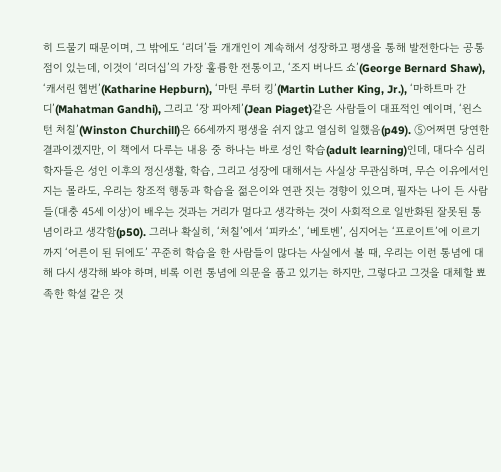히 드물기 때문이며, 그 밖에도 ‘리더’들 개개인이 계속해서 성장하고 평생을 통해 발전한다는 공통점이 있는데, 이것이 ‘리더십’의 가장 훌륭한 전통이고, ‘조지 버나드 쇼’(George Bernard Shaw), ‘캐서린 헵번’(Katharine Hepburn), ‘마틴 루터 킹’(Martin Luther King, Jr.), ‘마하트마 간디’(Mahatman Gandhi), 그리고 ‘장 피아제’(Jean Piaget)같은 사람들이 대표적인 예이며, ‘윈스턴 처칠’(Winston Churchill)은 66세까지 평생을 쉬지 않고 열심히 일했음(p49). ⑤어쩌면 당연한 결과이겠지만, 이 책에서 다루는 내용 중 하나는 바로 성인 학습(adult learning)인데, 대다수 심리학자들은 성인 이후의 정신생활, 학습, 그리고 성장에 대해서는 사실상 무관심하며, 무슨 이유에서인지는 몰라도, 우리는 창조적 행동과 학습을 젊은이와 연관 짓는 경향이 있으며, 필자는 나이 든 사람들(대충 45세 이상)이 배우는 것과는 거리가 멀다고 생각하는 것이 사회적으로 일반화된 잘못된 통념이라고 생각함(p50). 그러나 확실히, ‘처칠’에서 ‘피카소’, ‘베토벤’, 심지어는 ‘프로이트’에 이르기까지 ‘어른이 된 뒤에도’ 꾸준히 학습을 한 사람들이 많다는 사실에서 볼 때, 우리는 이런 통념에 대해 다시 생각해 봐야 하며, 비록 이런 통념에 의문을 품고 있기는 하지만, 그렇다고 그것을 대체할 뾰족한 학설 같은 것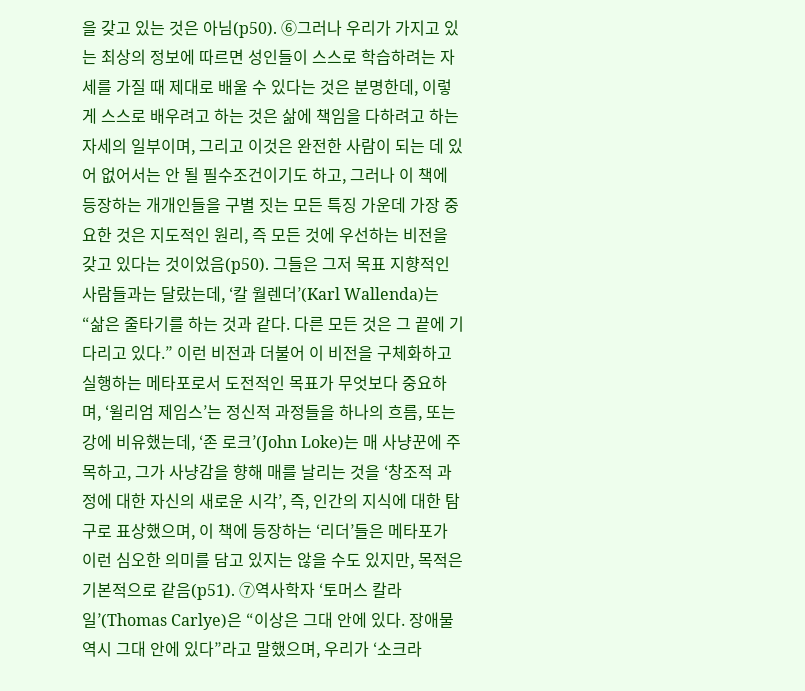을 갖고 있는 것은 아님(p50). ⑥그러나 우리가 가지고 있는 최상의 정보에 따르면 성인들이 스스로 학습하려는 자세를 가질 때 제대로 배울 수 있다는 것은 분명한데, 이렇게 스스로 배우려고 하는 것은 삶에 책임을 다하려고 하는 자세의 일부이며, 그리고 이것은 완전한 사람이 되는 데 있어 없어서는 안 될 필수조건이기도 하고, 그러나 이 책에 등장하는 개개인들을 구별 짓는 모든 특징 가운데 가장 중요한 것은 지도적인 원리, 즉 모든 것에 우선하는 비전을 갖고 있다는 것이었음(p50). 그들은 그저 목표 지향적인 사람들과는 달랐는데, ‘칼 월렌더’(Karl Wallenda)는 “삶은 줄타기를 하는 것과 같다. 다른 모든 것은 그 끝에 기다리고 있다.” 이런 비전과 더불어 이 비전을 구체화하고 실행하는 메타포로서 도전적인 목표가 무엇보다 중요하며, ‘윌리엄 제임스’는 정신적 과정들을 하나의 흐름, 또는 강에 비유했는데, ‘존 로크’(John Loke)는 매 사냥꾼에 주목하고, 그가 사냥감을 향해 매를 날리는 것을 ‘창조적 과정에 대한 자신의 새로운 시각’, 즉, 인간의 지식에 대한 탐구로 표상했으며, 이 책에 등장하는 ‘리더’들은 메타포가 이런 심오한 의미를 담고 있지는 않을 수도 있지만, 목적은 기본적으로 같음(p51). ⑦역사학자 ‘토머스 칼라일’(Thomas Carlye)은 “이상은 그대 안에 있다. 장애물 역시 그대 안에 있다”라고 말했으며, 우리가 ‘소크라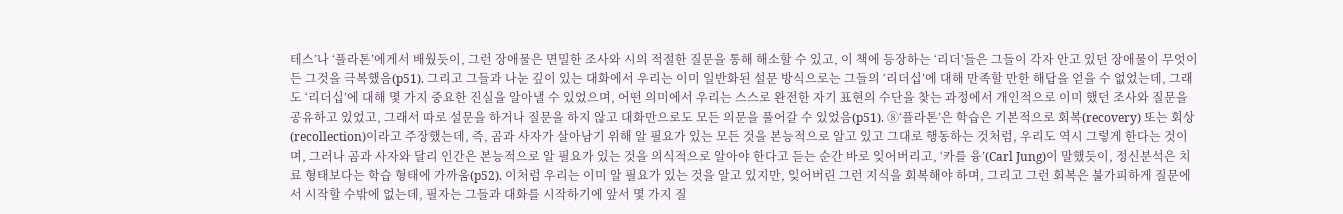테스’나 ‘플라톤’에게서 배웠듯이, 그런 장애물은 면밀한 조사와 시의 적절한 질문을 통해 해소할 수 있고, 이 책에 등장하는 ‘리더’들은 그들이 각자 안고 있던 장애물이 무엇이든 그것을 극복했음(p51). 그리고 그들과 나눈 깊이 있는 대화에서 우리는 이미 일반화된 설문 방식으로는 그들의 ‘리더십’에 대해 만족할 만한 해답을 얻을 수 없었는데, 그래도 ‘리더십’에 대해 몇 가지 중요한 진실을 알아낼 수 있었으며, 어떤 의미에서 우리는 스스로 완전한 자기 표현의 수단을 찾는 과정에서 개인적으로 이미 했던 조사와 질문을 공유하고 있었고, 그래서 따로 설문을 하거나 질문을 하지 않고 대화만으로도 모든 의문을 풀어갈 수 있었음(p51). ⑧‘플라톤’은 학습은 기본적으로 회복(recovery) 또는 회상(recollection)이라고 주장했는데, 즉, 곰과 사자가 살아남기 위해 알 필요가 있는 모든 것을 본능적으로 알고 있고 그대로 행동하는 것처럼, 우리도 역시 그렇게 한다는 것이며, 그러나 곰과 사자와 달리 인간은 본능적으로 알 필요가 있는 것을 의식적으로 알아야 한다고 듣는 순간 바로 잊어버리고, ‘카를 융’(Carl Jung)이 말했듯이, 정신분석은 치료 형태보다는 학습 형태에 가까움(p52). 이처럼 우리는 이미 알 필요가 있는 것을 알고 있지만, 잊어버린 그런 지식을 회복해야 하며, 그리고 그런 회복은 불가피하게 질문에서 시작할 수밖에 없는데, 필자는 그들과 대화를 시작하기에 앞서 몇 가지 질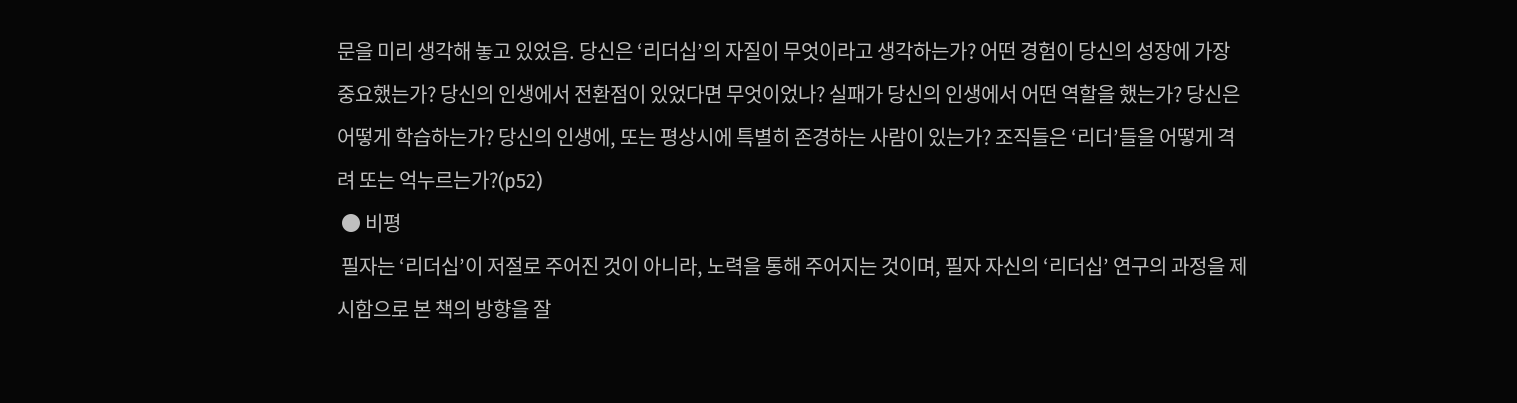문을 미리 생각해 놓고 있었음. 당신은 ‘리더십’의 자질이 무엇이라고 생각하는가? 어떤 경험이 당신의 성장에 가장 중요했는가? 당신의 인생에서 전환점이 있었다면 무엇이었나? 실패가 당신의 인생에서 어떤 역할을 했는가? 당신은 어떻게 학습하는가? 당신의 인생에, 또는 평상시에 특별히 존경하는 사람이 있는가? 조직들은 ‘리더’들을 어떻게 격려 또는 억누르는가?(p52)
 ● 비평
 필자는 ‘리더십’이 저절로 주어진 것이 아니라, 노력을 통해 주어지는 것이며, 필자 자신의 ‘리더십’ 연구의 과정을 제시함으로 본 책의 방향을 잘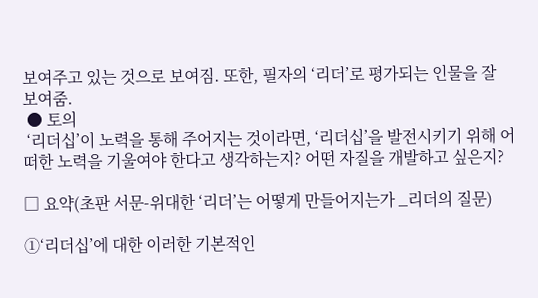보여주고 있는 것으로 보여짐. 또한, 필자의 ‘리더’로 평가되는 인물을 잘 보여줌.
 ● 토의
 ‘리더십’이 노력을 통해 주어지는 것이라면, ‘리더십’을 발전시키기 위해 어떠한 노력을 기울여야 한다고 생각하는지? 어떤 자질을 개발하고 싶은지?

□ 요약(초판 서문-위대한 ‘리더’는 어떻게 만들어지는가 _리더의 질문)

①‘리더십’에 대한 이러한 기본적인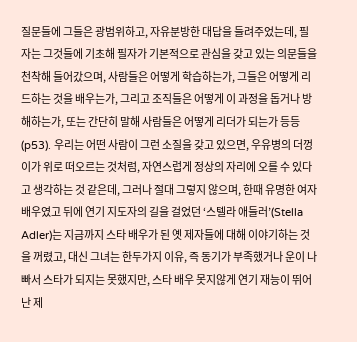질문들에 그들은 광범위하고, 자유분방한 대답을 들려주었는데, 필자는 그것들에 기초해 필자가 기본적으로 관심을 갖고 있는 의문들을 천착해 들어갔으며, 사람들은 어떻게 학습하는가, 그들은 어떻게 리드하는 것을 배우는가, 그리고 조직들은 어떻게 이 과정을 돕거나 방해하는가, 또는 간단히 말해 사람들은 어떻게 리더가 되는가 등등(p53). 우리는 어떤 사람이 그런 소질을 갖고 있으면, 우유병의 더껑이가 위로 떠오르는 것처럼, 자연스럽게 정상의 자리에 오를 수 있다고 생각하는 것 같은데, 그러나 절대 그렇지 않으며, 한때 유명한 여자배우였고 뒤에 연기 지도자의 길을 걸었던 ‘스텔라 애들러’(Stella Adler)는 지금까지 스타 배우가 된 옛 제자들에 대해 이야기하는 것을 꺼렸고, 대신 그녀는 한두가지 이유, 즉 동기가 부족했거나 운이 나빠서 스타가 되지는 못했지만, 스타 배우 못지않게 연기 재능이 뛰어난 제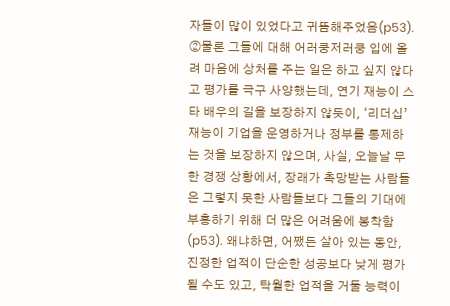자들이 많이 있었다고 귀뜸해주었음(p53). ②물론 그들에 대해 어러쿵저러쿵 입에 올려 마음에 상처를 주는 일은 하고 싶지 않다고 평가를 극구 사양했는데, 연기 재능이 스타 배우의 길을 보장하지 않듯이, ‘리더십’ 재능이 기업을 운영하거나 정부를 통제하는 것을 보장하지 않으며, 사실, 오늘날 무한 경쟁 상황에서, 장래가 촉망받는 사람들은 그렇지 못한 사람들보다 그들의 기대에 부흥하기 위해 더 많은 어려움에 봉착함(p53). 왜냐하면, 어쨌든 살아 있는 동안, 진정한 업적이 단순한 성공보다 낮게 평가될 수도 있고, 탁월한 업적을 거둘 능력이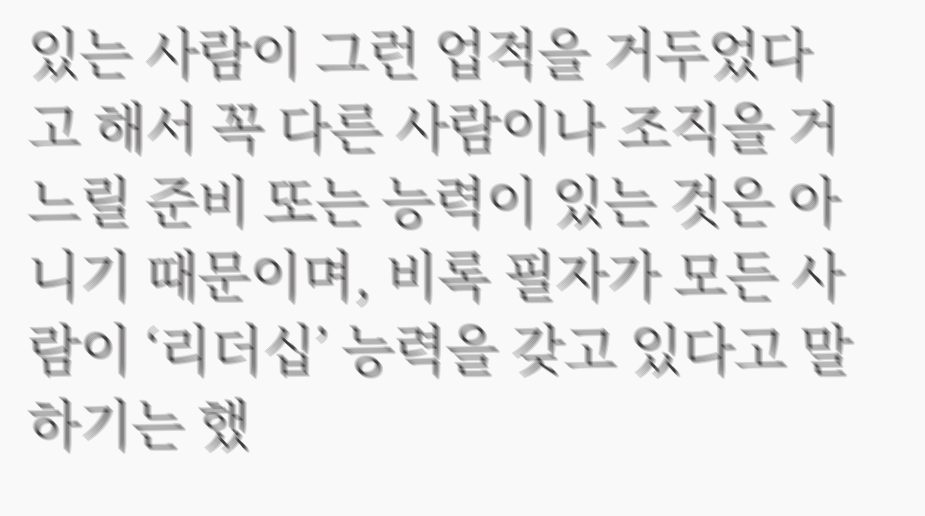있는 사람이 그런 업적을 거두었다고 해서 꼭 다른 사람이나 조직을 거느릴 준비 또는 능력이 있는 것은 아니기 때문이며, 비록 필자가 모든 사람이 ‘리더십’ 능력을 갖고 있다고 말하기는 했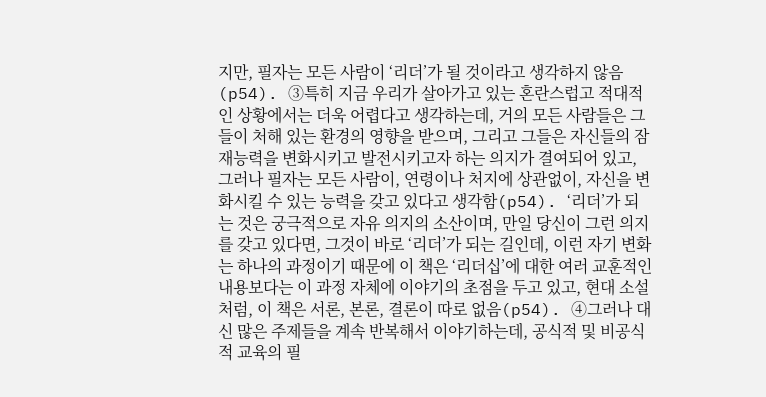지만, 필자는 모든 사람이 ‘리더’가 될 것이라고 생각하지 않음(p54). ③특히 지금 우리가 살아가고 있는 혼란스럽고 적대적인 상황에서는 더욱 어렵다고 생각하는데, 거의 모든 사람들은 그들이 처해 있는 환경의 영향을 받으며, 그리고 그들은 자신들의 잠재능력을 변화시키고 발전시키고자 하는 의지가 결여되어 있고, 그러나 필자는 모든 사람이, 연령이나 처지에 상관없이, 자신을 변화시킬 수 있는 능력을 갖고 있다고 생각함(p54). ‘리더’가 되는 것은 궁극적으로 자유 의지의 소산이며, 만일 당신이 그런 의지를 갖고 있다면, 그것이 바로 ‘리더’가 되는 길인데, 이런 자기 변화는 하나의 과정이기 때문에 이 책은 ‘리더십’에 대한 여러 교훈적인 내용보다는 이 과정 자체에 이야기의 초점을 두고 있고, 현대 소설처럼, 이 책은 서론, 본론, 결론이 따로 없음(p54). ④그러나 대신 많은 주제들을 계속 반복해서 이야기하는데, 공식적 및 비공식적 교육의 필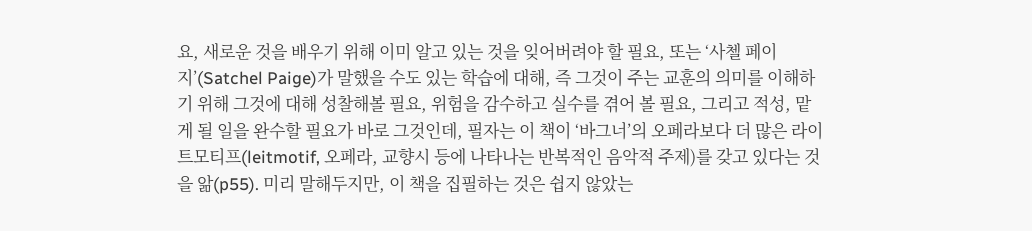요, 새로운 것을 배우기 위해 이미 알고 있는 것을 잊어버려야 할 필요, 또는 ‘사첼 페이지’(Satchel Paige)가 말했을 수도 있는 학습에 대해, 즉 그것이 주는 교훈의 의미를 이해하기 위해 그것에 대해 성찰해볼 필요, 위험을 감수하고 실수를 겪어 볼 필요, 그리고 적성, 맡게 될 일을 완수할 필요가 바로 그것인데, 필자는 이 책이 ‘바그너’의 오페라보다 더 많은 라이트모티프(leitmotif, 오페라, 교향시 등에 나타나는 반복적인 음악적 주제)를 갖고 있다는 것을 앎(p55). 미리 말해두지만, 이 책을 집필하는 것은 쉽지 않았는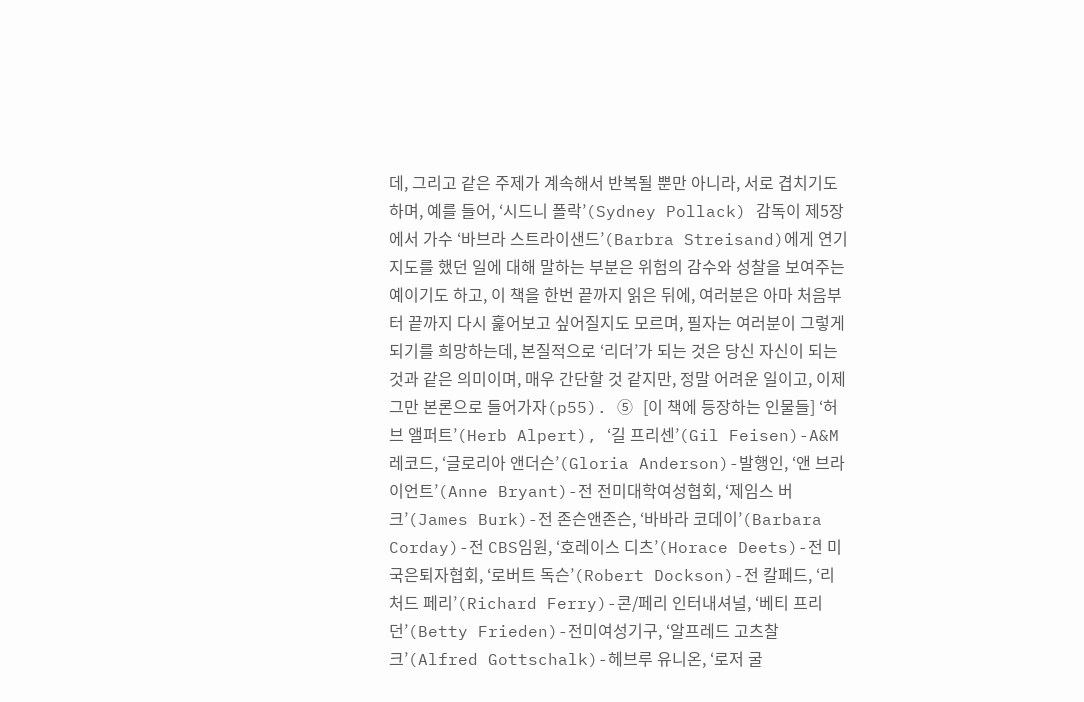데, 그리고 같은 주제가 계속해서 반복될 뿐만 아니라, 서로 겹치기도 하며, 예를 들어, ‘시드니 폴락’(Sydney Pollack) 감독이 제5장에서 가수 ‘바브라 스트라이샌드’(Barbra Streisand)에게 연기 지도를 했던 일에 대해 말하는 부분은 위험의 감수와 성찰을 보여주는 예이기도 하고, 이 책을 한번 끝까지 읽은 뒤에, 여러분은 아마 처음부터 끝까지 다시 훑어보고 싶어질지도 모르며, 필자는 여러분이 그렇게 되기를 희망하는데, 본질적으로 ‘리더’가 되는 것은 당신 자신이 되는 것과 같은 의미이며, 매우 간단할 것 같지만, 정말 어려운 일이고, 이제 그만 본론으로 들어가자(p55). ⑤ [이 책에 등장하는 인물들] ‘허브 앨퍼트’(Herb Alpert), ‘길 프리센’(Gil Feisen)-A&M레코드, ‘글로리아 앤더슨’(Gloria Anderson)-발행인, ‘앤 브라이언트’(Anne Bryant)-전 전미대학여성협회, ‘제임스 버크’(James Burk)-전 존슨앤존슨, ‘바바라 코데이’(Barbara Corday)-전 CBS임원, ‘호레이스 디츠’(Horace Deets)-전 미국은퇴자협회, ‘로버트 독슨’(Robert Dockson)-전 칼페드, ‘리처드 페리’(Richard Ferry)-콘/페리 인터내셔널, ‘베티 프리던’(Betty Frieden)-전미여성기구, ‘알프레드 고츠찰크’(Alfred Gottschalk)-헤브루 유니온, ‘로저 굴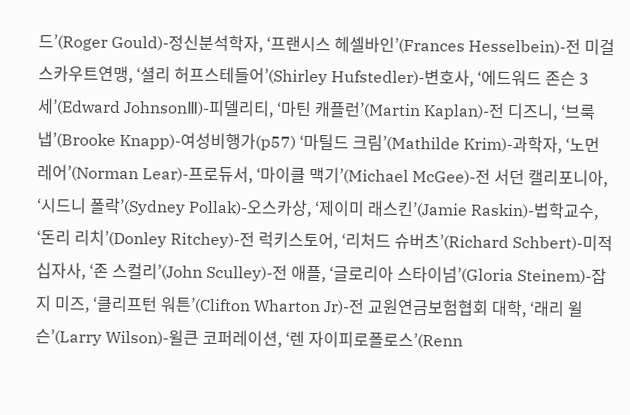드’(Roger Gould)-정신분석학자, ‘프랜시스 헤셀바인’(Frances Hesselbein)-전 미걸스카우트연맹, ‘셜리 허프스테들어’(Shirley Hufstedler)-변호사, ‘에드워드 존슨 3세’(Edward JohnsonⅢ)-피델리티, ‘마틴 캐플런’(Martin Kaplan)-전 디즈니, ‘브룩 냅’(Brooke Knapp)-여성비행가(p57) ‘마틸드 크림’(Mathilde Krim)-과학자, ‘노먼 레어’(Norman Lear)-프로듀서, ‘마이클 맥기’(Michael McGee)-전 서던 캘리포니아, ‘시드니 폴락’(Sydney Pollak)-오스카상, ‘제이미 래스킨’(Jamie Raskin)-법학교수, ‘돈리 리치’(Donley Ritchey)-전 럭키스토어, ‘리처드 슈버츠’(Richard Schbert)-미적십자사, ‘존 스컬리’(John Sculley)-전 애플, ‘글로리아 스타이넘’(Gloria Steinem)-잡지 미즈, ‘클리프턴 워튼’(Clifton Wharton Jr)-전 교원연금보험협회 대학, ‘래리 윌슨’(Larry Wilson)-윌큰 코퍼레이션, ‘렌 자이피로폴로스’(Renn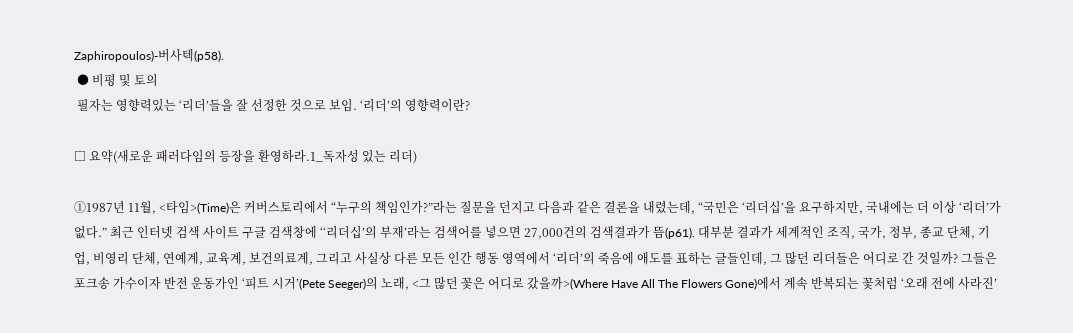Zaphiropoulos)-버사텍(p58).
 ● 비평 및 토의
 필자는 영향력있는 ‘리더’들을 잘 선정한 것으로 보임. ‘리더’의 영향력이란?

□ 요약(새로운 패러다임의 등장을 환영하라.1_독자성 있는 리더)

①1987년 11월, <타임>(Time)은 커버스토리에서 “누구의 책임인가?”라는 질문을 던지고 다음과 같은 결론을 내렸는데, “국민은 ‘리더십’을 요구하지만, 국내에는 더 이상 ‘리더’가 없다.” 최근 인터넷 검색 사이트 구글 검색창에 ‘‘리더십’의 부재’라는 검색어를 넣으면 27,000건의 검색결과가 뜸(p61). 대부분 결과가 세계적인 조직, 국가, 정부, 종교 단체, 기업, 비영리 단체, 연예계, 교육계, 보건의료계, 그리고 사실상 다른 모든 인간 행동 영역에서 ‘리더’의 죽음에 애도를 표하는 글들인데, 그 많던 리더들은 어디로 간 것일까? 그들은 포크송 가수이자 반전 운동가인 ‘피트 시거’(Pete Seeger)의 노래, <그 많던 꽃은 어디로 갔을까>(Where Have All The Flowers Gone)에서 계속 반복되는 꽃처럼 ‘오래 전에 사라진’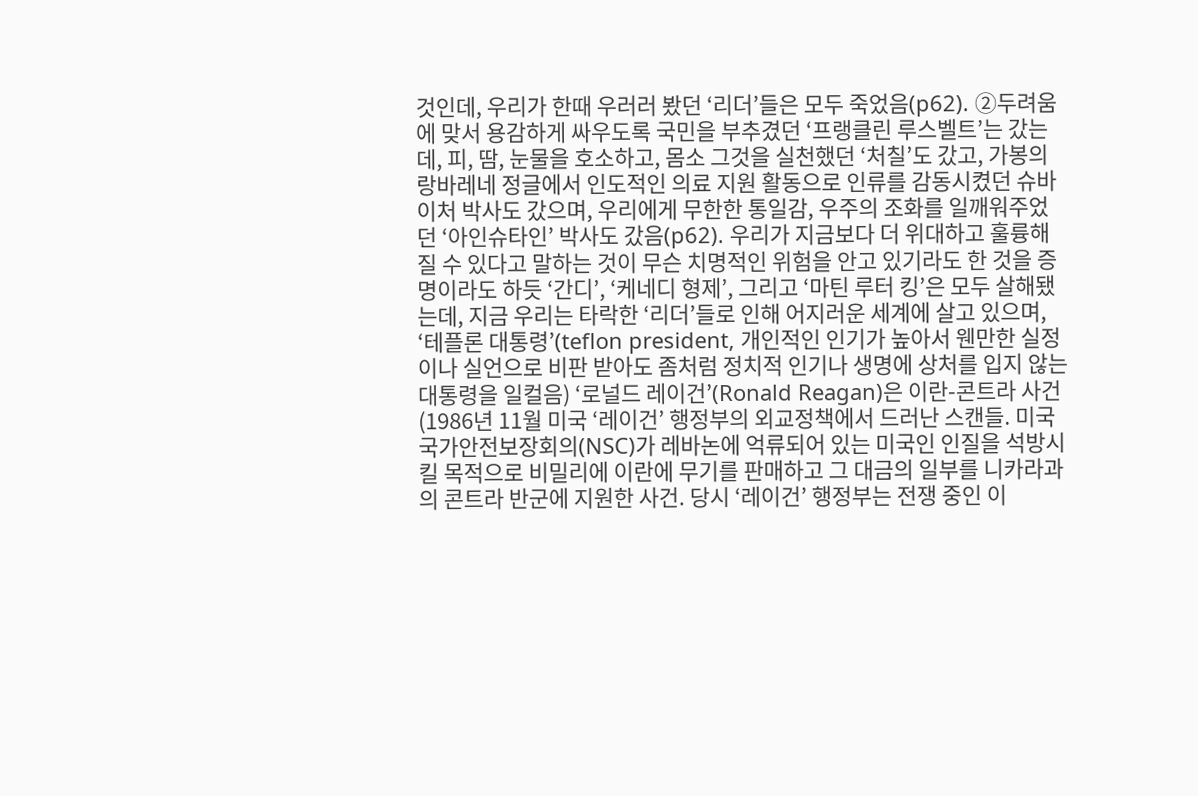것인데, 우리가 한때 우러러 봤던 ‘리더’들은 모두 죽었음(p62). ②두려움에 맞서 용감하게 싸우도록 국민을 부추겼던 ‘프랭클린 루스벨트’는 갔는데, 피, 땀, 눈물을 호소하고, 몸소 그것을 실천했던 ‘처칠’도 갔고, 가봉의 랑바레네 정글에서 인도적인 의료 지원 활동으로 인류를 감동시켰던 슈바이처 박사도 갔으며, 우리에게 무한한 통일감, 우주의 조화를 일깨워주었던 ‘아인슈타인’ 박사도 갔음(p62). 우리가 지금보다 더 위대하고 훌륭해질 수 있다고 말하는 것이 무슨 치명적인 위험을 안고 있기라도 한 것을 증명이라도 하듯 ‘간디’, ‘케네디 형제’, 그리고 ‘마틴 루터 킹’은 모두 살해됐는데, 지금 우리는 타락한 ‘리더’들로 인해 어지러운 세계에 살고 있으며, ‘테플론 대통령’(teflon president, 개인적인 인기가 높아서 웬만한 실정이나 실언으로 비판 받아도 좀처럼 정치적 인기나 생명에 상처를 입지 않는 대통령을 일컬음) ‘로널드 레이건’(Ronald Reagan)은 이란-콘트라 사건(1986년 11월 미국 ‘레이건’ 행정부의 외교정책에서 드러난 스캔들. 미국 국가안전보장회의(NSC)가 레바논에 억류되어 있는 미국인 인질을 석방시킬 목적으로 비밀리에 이란에 무기를 판매하고 그 대금의 일부를 니카라과의 콘트라 반군에 지원한 사건. 당시 ‘레이건’ 행정부는 전쟁 중인 이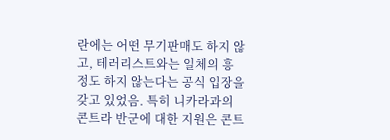란에는 어떤 무기판매도 하지 않고, 테러리스트와는 일체의 흥정도 하지 않는다는 공식 입장을 갖고 있었음. 특히 니카라과의 콘트라 반군에 대한 지원은 콘트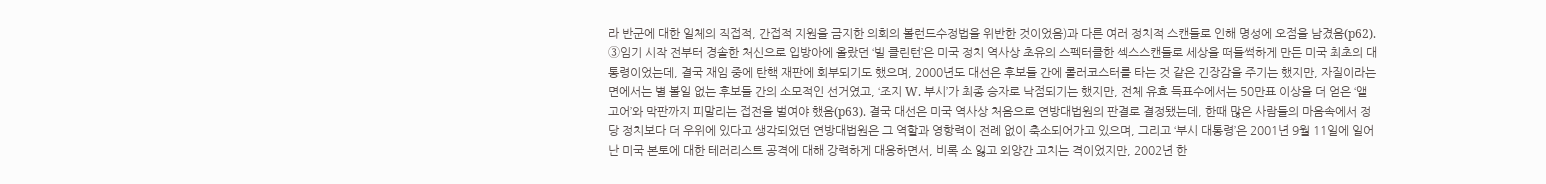라 반군에 대한 일체의 직접적, 간접적 지원을 금지한 의회의 볼런드수정법을 위반한 것이었음)과 다른 여러 정치적 스캔들로 인해 명성에 오점을 남겼음(p62). ③임기 시작 전부터 경솔한 처신으로 입방아에 올랐던 ‘빌 클린턴’은 미국 정치 역사상 초유의 스펙터클한 섹스스캔들로 세상을 떠들썩하게 만든 미국 최초의 대통령이었는데, 결국 재임 중에 탄핵 재판에 회부되기도 했으며, 2000년도 대선은 후보들 간에 롤러코스터를 타는 것 같은 긴장감을 주기는 했지만, 자질이라는 면에서는 별 볼일 없는 후보들 간의 소모적인 선거였고, ‘조지 W. 부시’가 최종 승자로 낙점되기는 했지만, 전체 유효 득표수에서는 50만표 이상을 더 얻은 ‘앨 고어’와 막판까지 피말리는 접전을 벌여야 했음(p63). 결국 대선은 미국 역사상 처음으로 연방대법원의 판결로 결정됐는데, 한때 많은 사람들의 마음속에서 정당 정치보다 더 우위에 있다고 생각되었던 연방대법원은 그 역할과 영항력이 전례 없이 축소되어가고 있으며, 그리고 ‘부시 대통령’은 2001년 9월 11일에 일어난 미국 본토에 대한 테러리스트 공격에 대해 강력하게 대응하면서, 비록 소 잃고 외양간 고치는 격이었지만, 2002년 한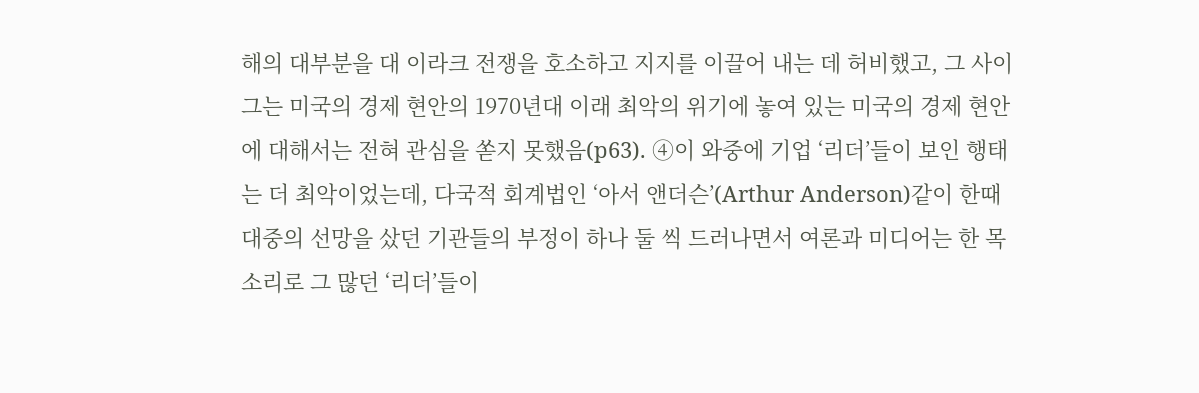해의 대부분을 대 이라크 전쟁을 호소하고 지지를 이끌어 내는 데 허비했고, 그 사이 그는 미국의 경제 현안의 1970년대 이래 최악의 위기에 놓여 있는 미국의 경제 현안에 대해서는 전혀 관심을 쏟지 못했음(p63). ④이 와중에 기업 ‘리더’들이 보인 행태는 더 최악이었는데, 다국적 회계법인 ‘아서 앤더슨’(Arthur Anderson)같이 한때 대중의 선망을 샀던 기관들의 부정이 하나 둘 씩 드러나면서 여론과 미디어는 한 목소리로 그 많던 ‘리더’들이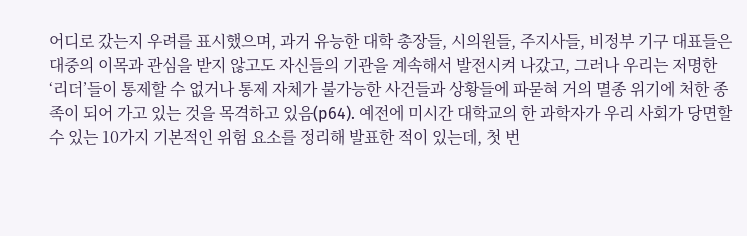어디로 갔는지 우려를 표시했으며, 과거 유능한 대학 총장들, 시의원들, 주지사들, 비정부 기구 대표들은 대중의 이목과 관심을 받지 않고도 자신들의 기관을 계속해서 발전시켜 나갔고, 그러나 우리는 저명한 ‘리더’들이 통제할 수 없거나 통제 자체가 불가능한 사건들과 상황들에 파묻혀 거의 멸종 위기에 처한 종족이 되어 가고 있는 것을 목격하고 있음(p64). 예전에 미시간 대학교의 한 과학자가 우리 사회가 당면할 수 있는 10가지 기본적인 위험 요소를 정리해 발표한 적이 있는데, 첫 번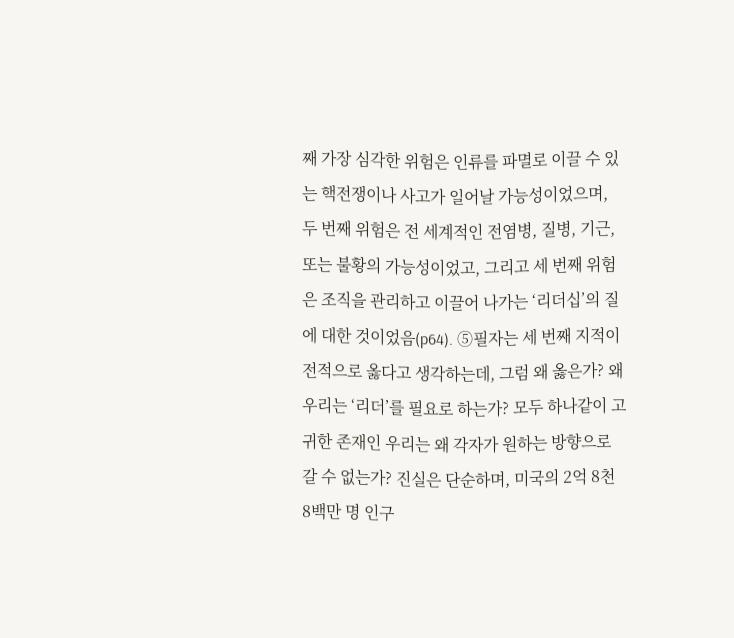째 가장 심각한 위험은 인류를 파멸로 이끌 수 있는 핵전쟁이나 사고가 일어날 가능성이었으며, 두 번째 위험은 전 세계적인 전염병, 질병, 기근, 또는 불황의 가능성이었고, 그리고 세 번째 위험은 조직을 관리하고 이끌어 나가는 ‘리더십’의 질에 대한 것이었음(p64). ⑤필자는 세 번째 지적이 전적으로 옳다고 생각하는데, 그럼 왜 옳은가? 왜 우리는 ‘리더’를 필요로 하는가? 모두 하나같이 고귀한 존재인 우리는 왜 각자가 원하는 방향으로 갈 수 없는가? 진실은 단순하며, 미국의 2억 8천 8백만 명 인구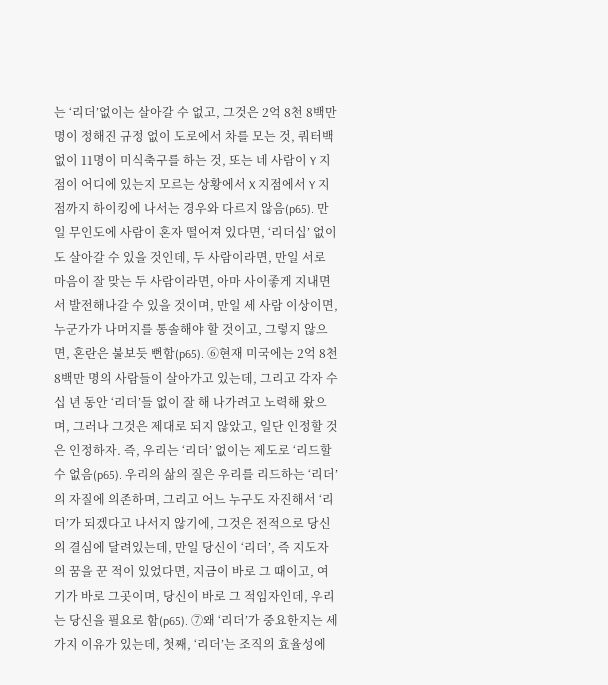는 ‘리더’없이는 살아갈 수 없고, 그것은 2억 8천 8백만 명이 정해진 규정 없이 도로에서 차를 모는 것, 쿼터백 없이 11명이 미식축구를 하는 것, 또는 네 사람이 Y 지점이 어디에 있는지 모르는 상황에서 X 지점에서 Y 지점까지 하이킹에 나서는 경우와 다르지 않음(p65). 만일 무인도에 사람이 혼자 떨어져 있다면, ‘리더십’ 없이도 살아갈 수 있을 것인데, 두 사람이라면, 만일 서로 마음이 잘 맞는 두 사람이라면, 아마 사이좋게 지내면서 발전해나갈 수 있을 것이며, 만일 세 사람 이상이면, 누군가가 나머지를 통솔해야 할 것이고, 그렇지 않으면, 혼란은 불보듯 뻔함(p65). ⑥현재 미국에는 2억 8천 8백만 명의 사람들이 살아가고 있는데, 그리고 각자 수십 년 동안 ‘리더’들 없이 잘 해 나가려고 노력해 왔으며, 그러나 그것은 제대로 되지 않았고, 일단 인정할 것은 인정하자. 즉, 우리는 ‘리더’ 없이는 제도로 ‘리드할 수 없음(p65). 우리의 삶의 질은 우리를 리드하는 ‘리더’의 자질에 의존하며, 그리고 어느 누구도 자진해서 ‘리더’가 되겠다고 나서지 않기에, 그것은 전적으로 당신의 결심에 달려있는데, 만일 당신이 ‘리더’, 즉 지도자의 꿈을 꾼 적이 있었다면, 지금이 바로 그 때이고, 여기가 바로 그곳이며, 당신이 바로 그 적임자인데, 우리는 당신을 필요로 함(p65). ⑦왜 ‘리더’가 중요한지는 세 가지 이유가 있는데, 첫째, ‘리더’는 조직의 효율성에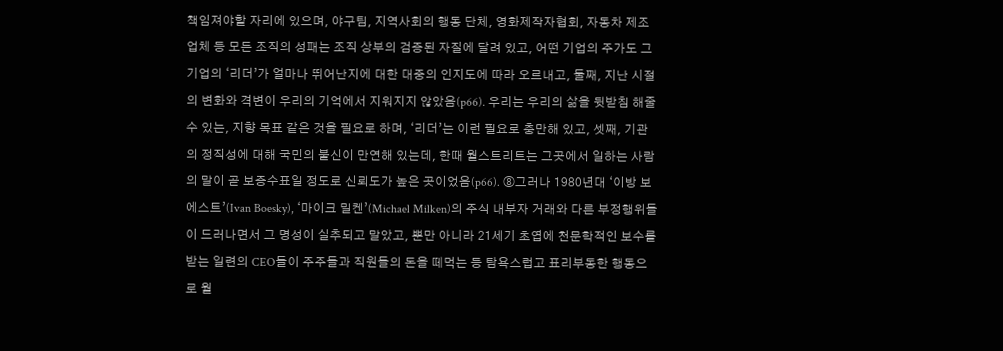책임져야할 자리에 있으며, 야구팀, 지역사회의 행동 단체, 영화제작자협회, 자동차 제조업체 등 모든 조직의 성패는 조직 상부의 검증된 자질에 달려 있고, 어떤 기업의 주가도 그 기업의 ‘리더’가 얼마나 뛰어난지에 대한 대중의 인지도에 따라 오르내고, 둘째, 지난 시절의 변화와 격변이 우리의 기억에서 지워지지 않았음(p66). 우리는 우리의 삶을 뒷받침 해줄 수 있는, 지향 목표 같은 것을 필요로 하며, ‘리더’는 이런 필요로 충만해 있고, 셋째, 기관의 정직성에 대해 국민의 불신이 만연해 있는데, 한때 월스트리트는 그곳에서 일하는 사람의 말이 곧 보증수표일 정도로 신뢰도가 높은 곳이었음(p66). ⑧그러나 1980년대 ‘이방 보에스트’(Ivan Boesky), ‘마이크 밀켄’(Michael Milken)의 주식 내부자 거래와 다른 부정행위들이 드러나면서 그 명성이 실추되고 말았고, 뿐만 아니라 21세기 초엽에 천문학적인 보수를 받는 일련의 CEO들이 주주들과 직원들의 돈을 떼먹는 등 탐욕스럽고 표리부동한 행동으로 월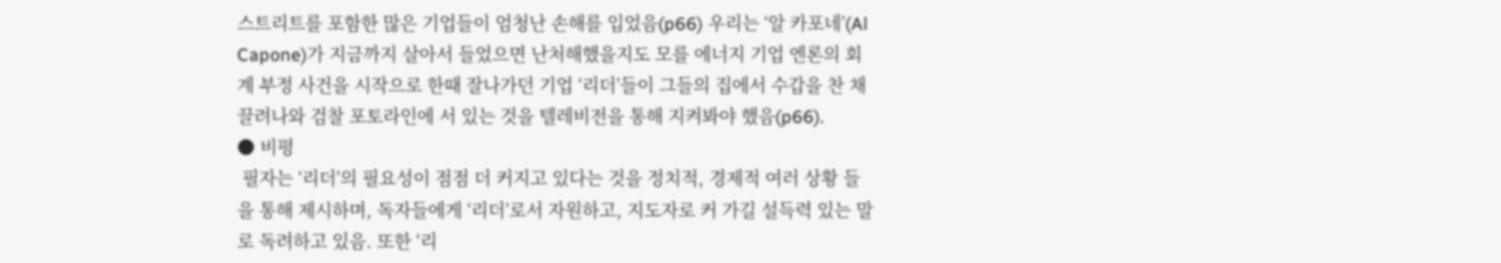스트리트를 포함한 많은 기업들이 엄청난 손해를 입었음(p66) 우리는 ‘알 카포네’(Al Capone)가 지금까지 살아서 들었으면 난처해했을지도 모를 에너지 기업 엔론의 회계 부정 사건을 시작으로 한때 잘나가던 기업 ‘리더’들이 그들의 집에서 수갑을 찬 채 끌려나와 검찰 포토라인에 서 있는 것을 텔레비전을 통해 지켜봐야 했음(p66).
● 비평
 필자는 ‘리더’의 필요성이 점점 더 커지고 있다는 것을 정치적, 경제적 여러 상황 들을 통해 제시하며, 독자들에게 ‘리더’로서 자원하고, 지도자로 커 가길 설득력 있는 말로 독려하고 있음. 또한 ‘리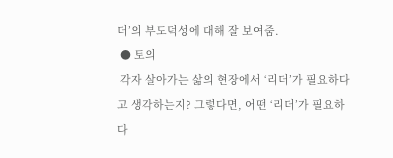더’의 부도덕성에 대해 잘 보여줌.
 ● 토의
 각자 살아가는 삶의 현장에서 ‘리더’가 필요하다고 생각하는지? 그렇다면, 어떤 ‘리더’가 필요하다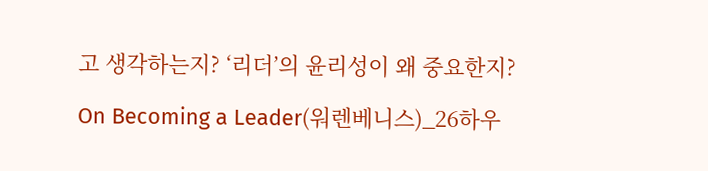고 생각하는지? ‘리더’의 윤리성이 왜 중요한지?

On Becoming a Leader(워렌베니스)_26하우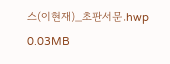스(이현재)_초판서문.hwp
0.03MB